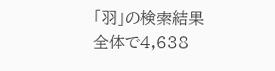「羽」の検索結果
全体で4,638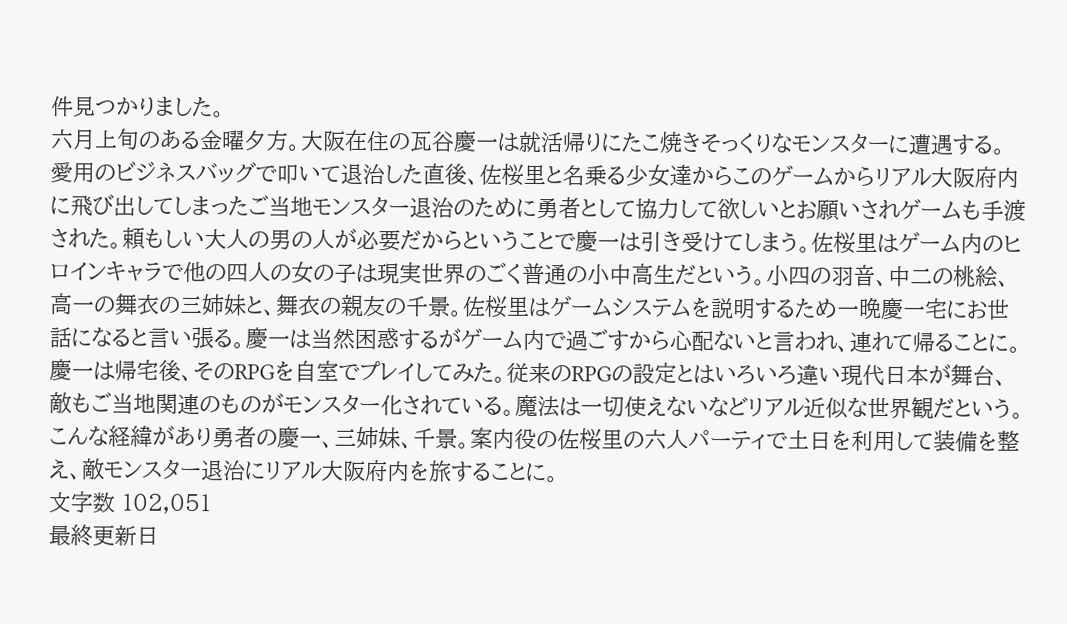件見つかりました。
六月上旬のある金曜夕方。大阪在住の瓦谷慶一は就活帰りにたこ焼きそっくりなモンスターに遭遇する。愛用のビジネスバッグで叩いて退治した直後、佐桜里と名乗る少女達からこのゲームからリアル大阪府内に飛び出してしまったご当地モンスター退治のために勇者として協力して欲しいとお願いされゲームも手渡された。頼もしい大人の男の人が必要だからということで慶一は引き受けてしまう。佐桜里はゲーム内のヒロインキャラで他の四人の女の子は現実世界のごく普通の小中高生だという。小四の羽音、中二の桃絵、高一の舞衣の三姉妹と、舞衣の親友の千景。佐桜里はゲームシステムを説明するため一晩慶一宅にお世話になると言い張る。慶一は当然困惑するがゲーム内で過ごすから心配ないと言われ、連れて帰ることに。慶一は帰宅後、そのRPGを自室でプレイしてみた。従来のRPGの設定とはいろいろ違い現代日本が舞台、敵もご当地関連のものがモンスター化されている。魔法は一切使えないなどリアル近似な世界観だという。こんな経緯があり勇者の慶一、三姉妹、千景。案内役の佐桜里の六人パーティで土日を利用して装備を整え、敵モンスター退治にリアル大阪府内を旅することに。
文字数 102,051
最終更新日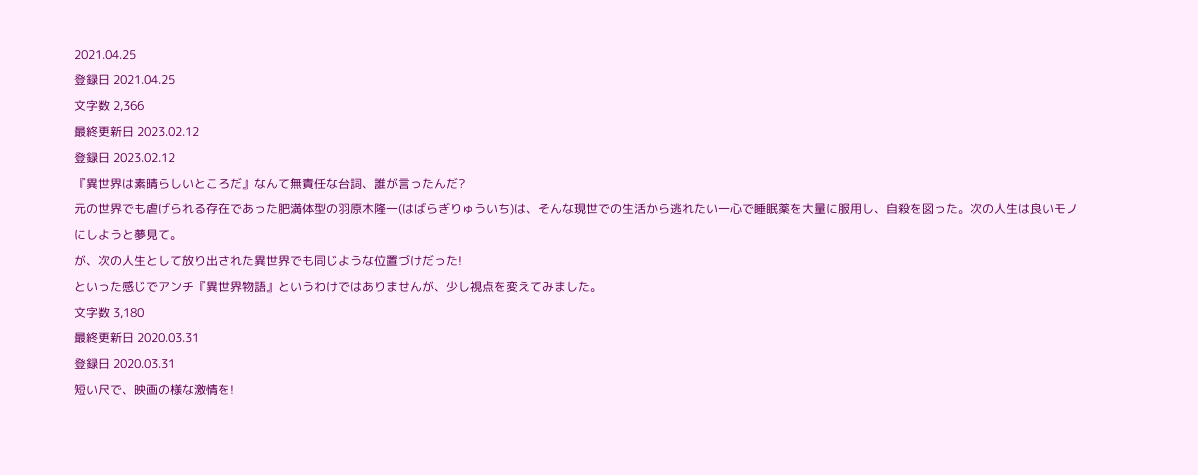2021.04.25
登録日 2021.04.25
文字数 2,366
最終更新日 2023.02.12
登録日 2023.02.12
『異世界は素晴らしいところだ』なんて無責任な台詞、誰が言ったんだ?
元の世界でも虐げられる存在であった肥満体型の羽原木隆一(はばらぎりゅういち)は、そんな現世での生活から逃れたい一心で睡眠薬を大量に服用し、自殺を図った。次の人生は良いモノにしようと夢見て。
が、次の人生として放り出された異世界でも同じような位置づけだった!
といった感じでアンチ『異世界物語』というわけではありませんが、少し視点を変えてみました。
文字数 3,180
最終更新日 2020.03.31
登録日 2020.03.31
短い尺で、映画の様な激情を!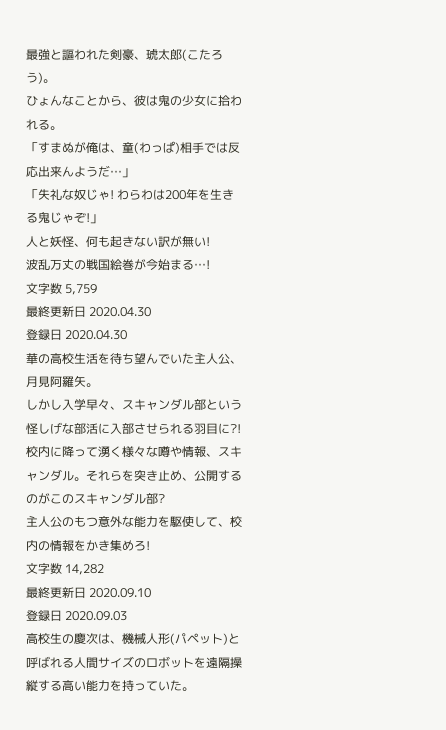最強と謳われた剣豪、琥太郎(こたろう)。
ひょんなことから、彼は鬼の少女に拾われる。
「すまぬが俺は、童(わっぱ)相手では反応出来んようだ…」
「失礼な奴じゃ! わらわは200年を生きる鬼じゃぞ!」
人と妖怪、何も起きない訳が無い!
波乱万丈の戦国絵巻が今始まる…!
文字数 5,759
最終更新日 2020.04.30
登録日 2020.04.30
華の高校生活を待ち望んでいた主人公、月見阿羅矢。
しかし入学早々、スキャンダル部という怪しげな部活に入部させられる羽目に?!
校内に降って湧く様々な噂や情報、スキャンダル。それらを突き止め、公開するのがこのスキャンダル部?
主人公のもつ意外な能力を駆使して、校内の情報をかき集めろ!
文字数 14,282
最終更新日 2020.09.10
登録日 2020.09.03
高校生の慶次は、機械人形(パペット)と呼ばれる人間サイズのロボットを遠隔操縦する高い能力を持っていた。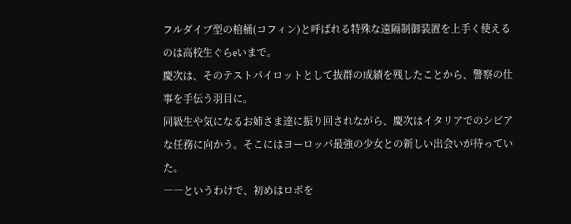フルダイブ型の棺桶(コフィン)と呼ばれる特殊な遠隔制御装置を上手く使えるのは高校生ぐらeいまで。
慶次は、そのテストパイロットとして抜群の成績を残したことから、警察の仕事を手伝う羽目に。
同級生や気になるお姉さま達に振り回されながら、慶次はイタリアでのシビアな任務に向かう。そこにはヨーロッパ最強の少女との新しい出会いが待っていた。
――というわけで、初めはロボを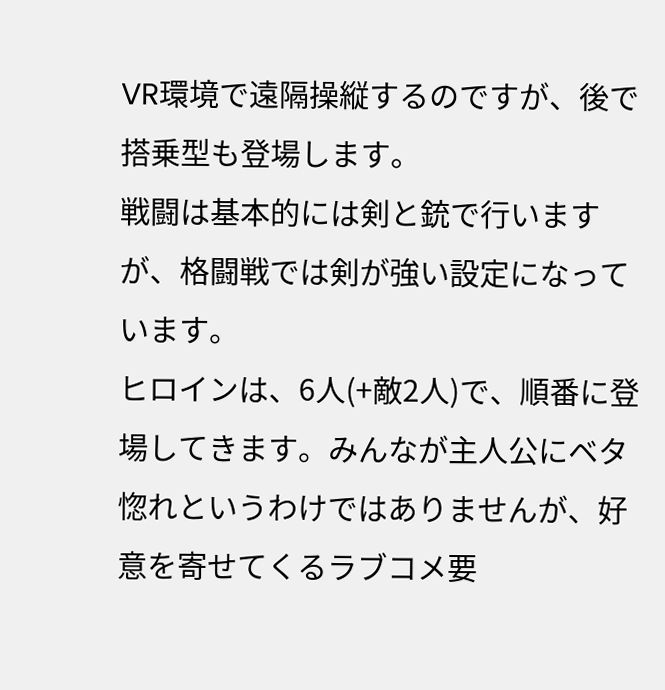VR環境で遠隔操縦するのですが、後で搭乗型も登場します。
戦闘は基本的には剣と銃で行いますが、格闘戦では剣が強い設定になっています。
ヒロインは、6人(+敵2人)で、順番に登場してきます。みんなが主人公にベタ惚れというわけではありませんが、好意を寄せてくるラブコメ要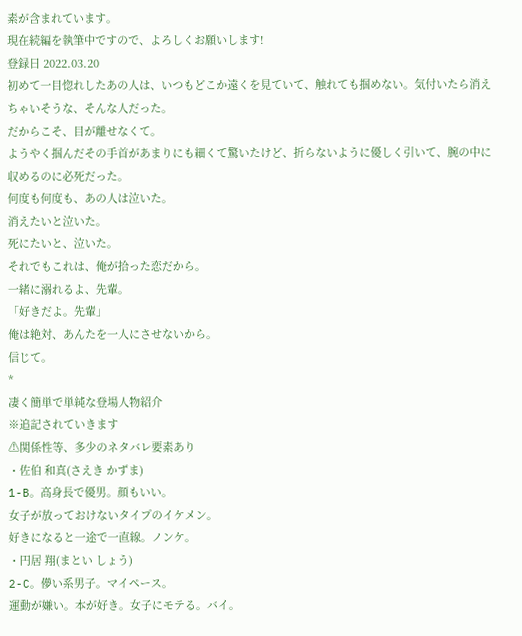素が含まれています。
現在続編を執筆中ですので、よろしくお願いします!
登録日 2022.03.20
初めて一目惚れしたあの人は、いつもどこか遠くを見ていて、触れても掴めない。気付いたら消えちゃいそうな、そんな人だった。
だからこそ、目が離せなくて。
ようやく掴んだその手首があまりにも細くて驚いたけど、折らないように優しく引いて、腕の中に収めるのに必死だった。
何度も何度も、あの人は泣いた。
消えたいと泣いた。
死にたいと、泣いた。
それでもこれは、俺が拾った恋だから。
一緒に溺れるよ、先輩。
「好きだよ。先輩」
俺は絶対、あんたを一人にさせないから。
信じて。
*
凄く簡単で単純な登場人物紹介
※追記されていきます
⚠関係性等、多少のネタバレ要素あり
・佐伯 和真(さえき かずま)
1-B。高身長で優男。顔もいい。
女子が放っておけないタイプのイケメン。
好きになると一途で一直線。ノンケ。
・円居 翔(まとい しょう)
2-C。儚い系男子。マイペース。
運動が嫌い。本が好き。女子にモテる。バイ。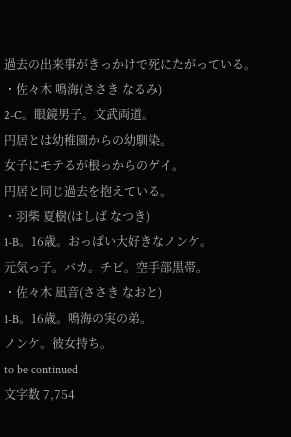過去の出来事がきっかけで死にたがっている。
・佐々木 鳴海(ささき なるみ)
2-C。眼鏡男子。文武両道。
円居とは幼稚園からの幼馴染。
女子にモテるが根っからのゲイ。
円居と同じ過去を抱えている。
・羽柴 夏樹(はしば なつき)
1-B。16歳。おっぱい大好きなノンケ。
元気っ子。バカ。チビ。空手部黒帯。
・佐々木 凪音(ささき なおと)
1-B。16歳。鳴海の実の弟。
ノンケ。彼女持ち。
to be continued
文字数 7,754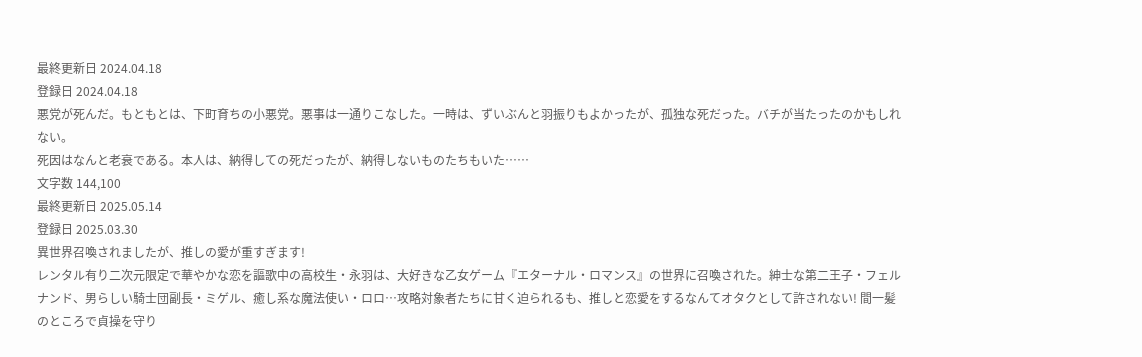最終更新日 2024.04.18
登録日 2024.04.18
悪党が死んだ。もともとは、下町育ちの小悪党。悪事は一通りこなした。一時は、ずいぶんと羽振りもよかったが、孤独な死だった。バチが当たったのかもしれない。
死因はなんと老衰である。本人は、納得しての死だったが、納得しないものたちもいた……
文字数 144,100
最終更新日 2025.05.14
登録日 2025.03.30
異世界召喚されましたが、推しの愛が重すぎます!
レンタル有り二次元限定で華やかな恋を謳歌中の高校生・永羽は、大好きな乙女ゲーム『エターナル・ロマンス』の世界に召喚された。紳士な第二王子・フェルナンド、男らしい騎士団副長・ミゲル、癒し系な魔法使い・ロロ…攻略対象者たちに甘く迫られるも、推しと恋愛をするなんてオタクとして許されない! 間一髪のところで貞操を守り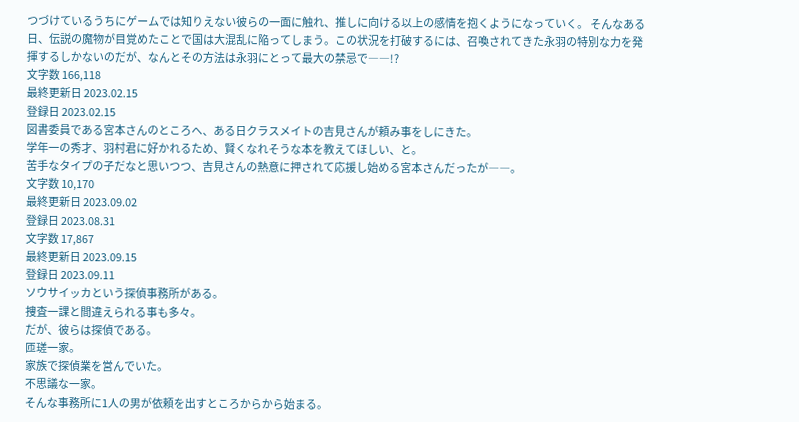つづけているうちにゲームでは知りえない彼らの一面に触れ、推しに向ける以上の感情を抱くようになっていく。 そんなある日、伝説の魔物が目覚めたことで国は大混乱に陥ってしまう。この状況を打破するには、召喚されてきた永羽の特別な力を発揮するしかないのだが、なんとその方法は永羽にとって最大の禁忌で――!?
文字数 166,118
最終更新日 2023.02.15
登録日 2023.02.15
図書委員である宮本さんのところへ、ある日クラスメイトの吉見さんが頼み事をしにきた。
学年一の秀才、羽村君に好かれるため、賢くなれそうな本を教えてほしい、と。
苦手なタイプの子だなと思いつつ、吉見さんの熱意に押されて応援し始める宮本さんだったが――。
文字数 10,170
最終更新日 2023.09.02
登録日 2023.08.31
文字数 17,867
最終更新日 2023.09.15
登録日 2023.09.11
ソウサイッカという探偵事務所がある。
捜査一課と間違えられる事も多々。
だが、彼らは探偵である。
匝瑳一家。
家族で探偵業を営んでいた。
不思議な一家。
そんな事務所に1人の男が依頼を出すところからから始まる。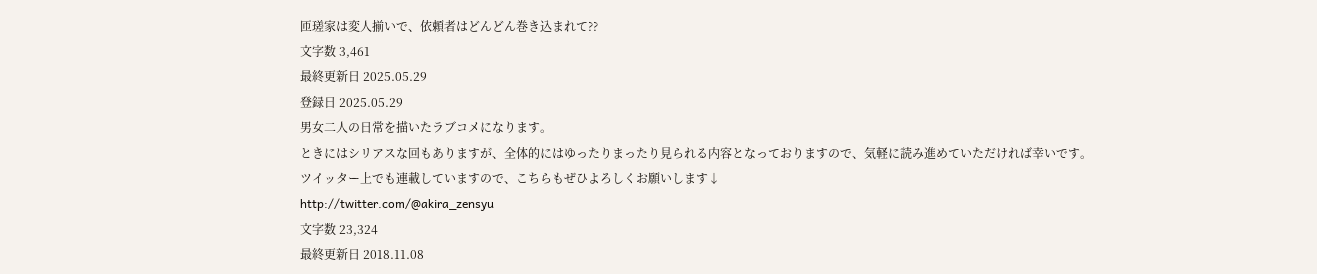匝瑳家は変人揃いで、依頼者はどんどん巻き込まれて??
文字数 3,461
最終更新日 2025.05.29
登録日 2025.05.29
男女二人の日常を描いたラブコメになります。
ときにはシリアスな回もありますが、全体的にはゆったりまったり見られる内容となっておりますので、気軽に読み進めていただければ幸いです。
ツイッター上でも連載していますので、こちらもぜひよろしくお願いします↓
http://twitter.com/@akira_zensyu
文字数 23,324
最終更新日 2018.11.08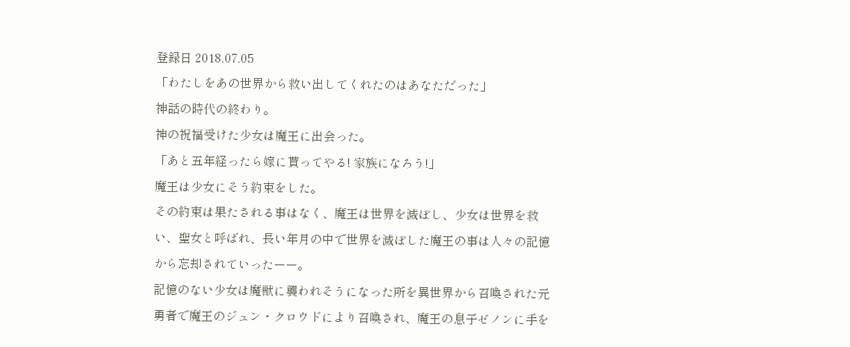登録日 2018.07.05
「わたしをあの世界から救い出してくれたのはあなただった」
神話の時代の終わり。
神の祝福受けた少女は魔王に出会った。
「あと五年経ったら嫁に貰ってやる! 家族になろう!」
魔王は少女にそう約束をした。
その約束は果たされる事はなく、魔王は世界を滅ぼし、少女は世界を救い、聖女と呼ばれ、長い年月の中で世界を滅ぼした魔王の事は人々の記憶から忘却されていったーー。
記憶のない少女は魔獣に襲われそうになった所を異世界から召喚された元勇者で魔王のジュン・クロウドにより召喚され、魔王の息子ゼノンに手を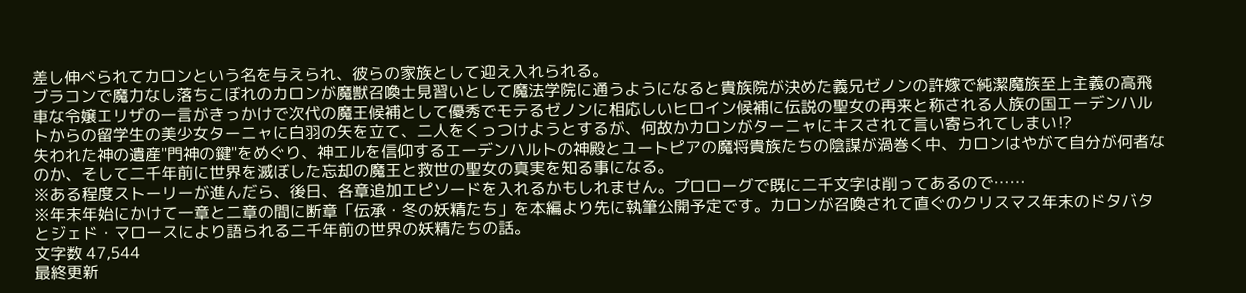差し伸べられてカロンという名を与えられ、彼らの家族として迎え入れられる。
ブラコンで魔力なし落ちこぼれのカロンが魔獣召喚士見習いとして魔法学院に通うようになると貴族院が決めた義兄ゼノンの許嫁で純潔魔族至上主義の高飛車な令嬢エリザの一言がきっかけで次代の魔王候補として優秀でモテるゼノンに相応しいヒロイン候補に伝説の聖女の再来と称される人族の国エーデンハルトからの留学生の美少女ターニャに白羽の矢を立て、二人をくっつけようとするが、何故かカロンがターニャにキスされて言い寄られてしまい⁉
失われた神の遺産"門神の鍵"をめぐり、神エルを信仰するエーデンハルトの神殿とユートピアの魔将貴族たちの陰謀が渦巻く中、カロンはやがて自分が何者なのか、そして二千年前に世界を滅ぼした忘却の魔王と救世の聖女の真実を知る事になる。
※ある程度ストーリーが進んだら、後日、各章追加エピソードを入れるかもしれません。プロローグで既に二千文字は削ってあるので……
※年末年始にかけて一章と二章の間に断章「伝承・冬の妖精たち」を本編より先に執筆公開予定です。カロンが召喚されて直ぐのクリスマス年末のドタバタとジェド・マロースにより語られる二千年前の世界の妖精たちの話。
文字数 47,544
最終更新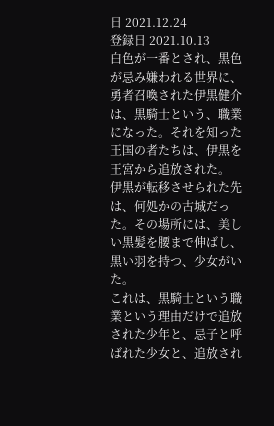日 2021.12.24
登録日 2021.10.13
白色が一番とされ、黒色が忌み嫌われる世界に、勇者召喚された伊黒健介は、黒騎士という、職業になった。それを知った王国の者たちは、伊黒を王宮から追放された。
伊黒が転移させられた先は、何処かの古城だった。その場所には、美しい黒髪を腰まで伸ばし、黒い羽を持つ、少女がいた。
これは、黒騎士という職業という理由だけで追放された少年と、忌子と呼ばれた少女と、追放され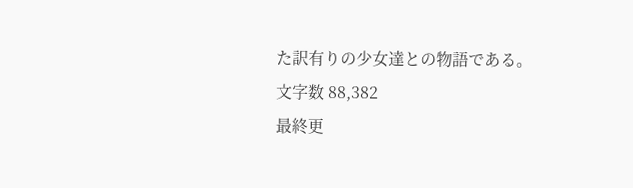た訳有りの少女達との物語である。
文字数 88,382
最終更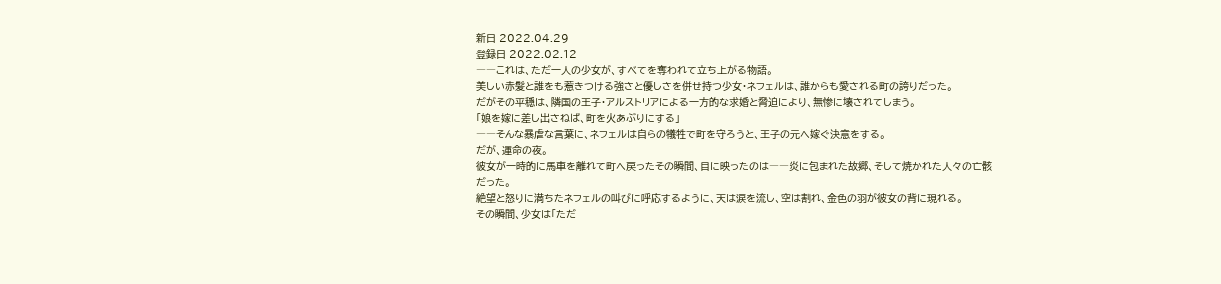新日 2022.04.29
登録日 2022.02.12
――これは、ただ一人の少女が、すべてを奪われて立ち上がる物語。
美しい赤髪と誰をも惹きつける強さと優しさを併せ持つ少女・ネフェルは、誰からも愛される町の誇りだった。
だがその平穏は、隣国の王子・アルストリアによる一方的な求婚と脅迫により、無惨に壊されてしまう。
「娘を嫁に差し出さねば、町を火あぶりにする」
――そんな暴虐な言葉に、ネフェルは自らの犠牲で町を守ろうと、王子の元へ嫁ぐ決意をする。
だが、運命の夜。
彼女が一時的に馬車を離れて町へ戻ったその瞬間、目に映ったのは――炎に包まれた故郷、そして焼かれた人々の亡骸だった。
絶望と怒りに満ちたネフェルの叫びに呼応するように、天は涙を流し、空は割れ、金色の羽が彼女の背に現れる。
その瞬間、少女は「ただ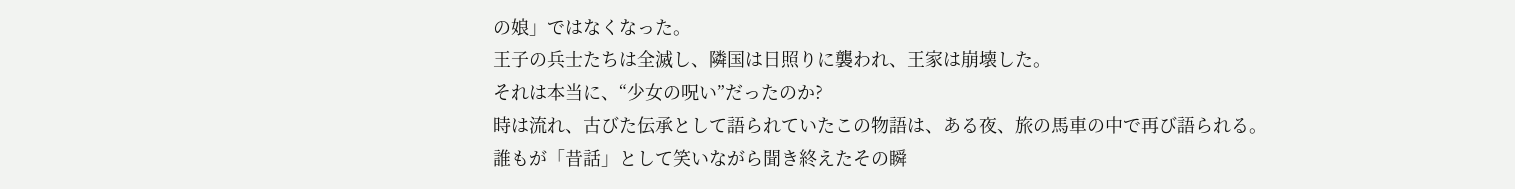の娘」ではなくなった。
王子の兵士たちは全滅し、隣国は日照りに襲われ、王家は崩壊した。
それは本当に、“少女の呪い”だったのか?
時は流れ、古びた伝承として語られていたこの物語は、ある夜、旅の馬車の中で再び語られる。
誰もが「昔話」として笑いながら聞き終えたその瞬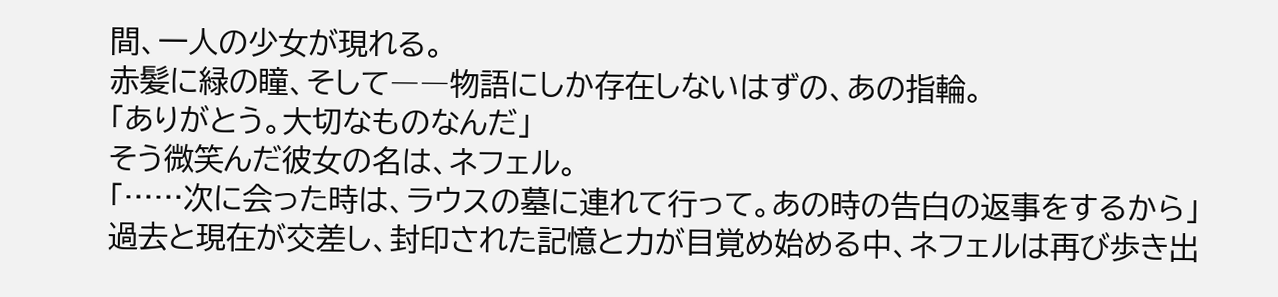間、一人の少女が現れる。
赤髪に緑の瞳、そして――物語にしか存在しないはずの、あの指輪。
「ありがとう。大切なものなんだ」
そう微笑んだ彼女の名は、ネフェル。
「……次に会った時は、ラウスの墓に連れて行って。あの時の告白の返事をするから」
過去と現在が交差し、封印された記憶と力が目覚め始める中、ネフェルは再び歩き出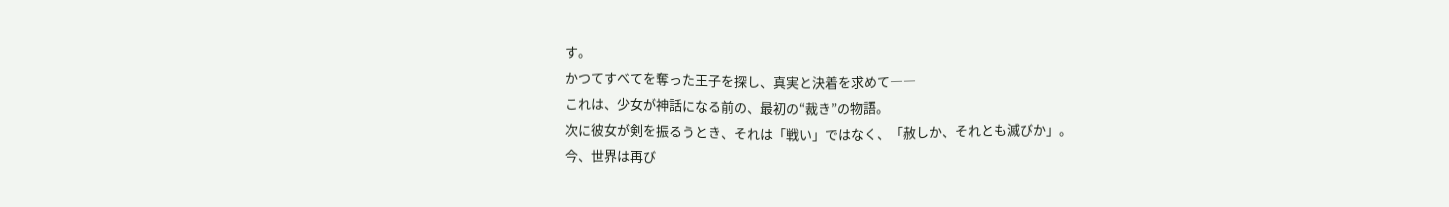す。
かつてすべてを奪った王子を探し、真実と決着を求めて――
これは、少女が神話になる前の、最初の“裁き”の物語。
次に彼女が剣を振るうとき、それは「戦い」ではなく、「赦しか、それとも滅びか」。
今、世界は再び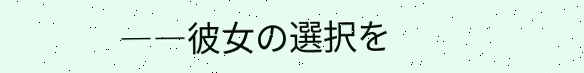――彼女の選択を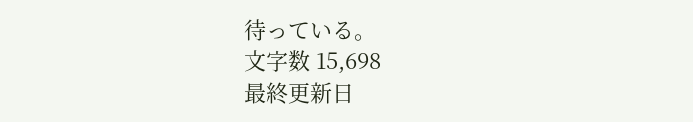待っている。
文字数 15,698
最終更新日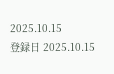2025.10.15
登録日 2025.10.15